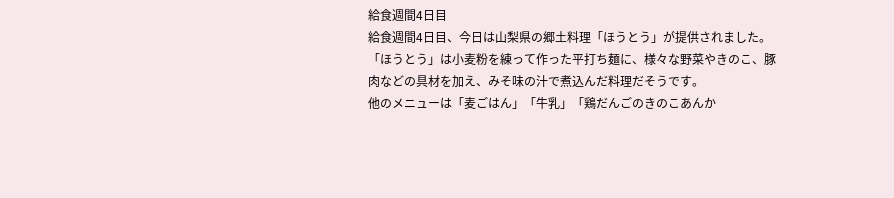給食週間4日目
給食週間4日目、今日は山梨県の郷土料理「ほうとう」が提供されました。
「ほうとう」は小麦粉を練って作った平打ち麺に、様々な野菜やきのこ、豚肉などの具材を加え、みそ味の汁で煮込んだ料理だそうです。
他のメニューは「麦ごはん」「牛乳」「鶏だんごのきのこあんか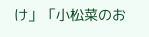け」「小松菜のお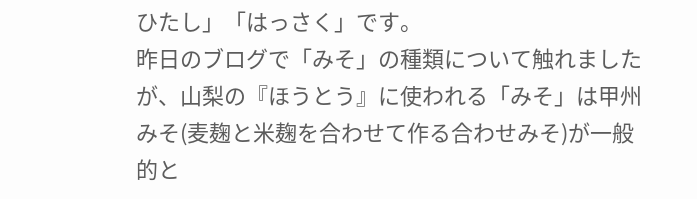ひたし」「はっさく」です。
昨日のブログで「みそ」の種類について触れましたが、山梨の『ほうとう』に使われる「みそ」は甲州みそ(麦麹と米麹を合わせて作る合わせみそ)が一般的と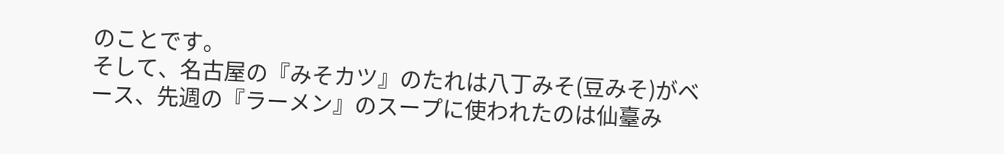のことです。
そして、名古屋の『みそカツ』のたれは八丁みそ(豆みそ)がベース、先週の『ラーメン』のスープに使われたのは仙臺み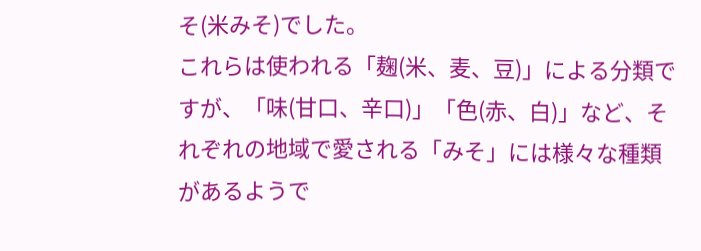そ(米みそ)でした。
これらは使われる「麹(米、麦、豆)」による分類ですが、「味(甘口、辛口)」「色(赤、白)」など、それぞれの地域で愛される「みそ」には様々な種類があるようで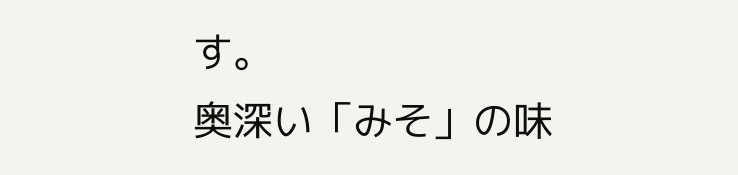す。
奥深い「みそ」の味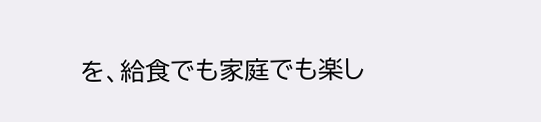を、給食でも家庭でも楽し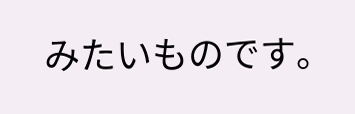みたいものです。